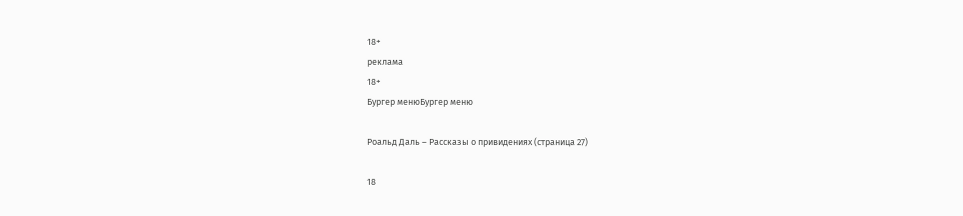18+
реклама
18+
Бургер менюБургер меню

Роальд Даль – Рассказы о привидениях (страница 27)

18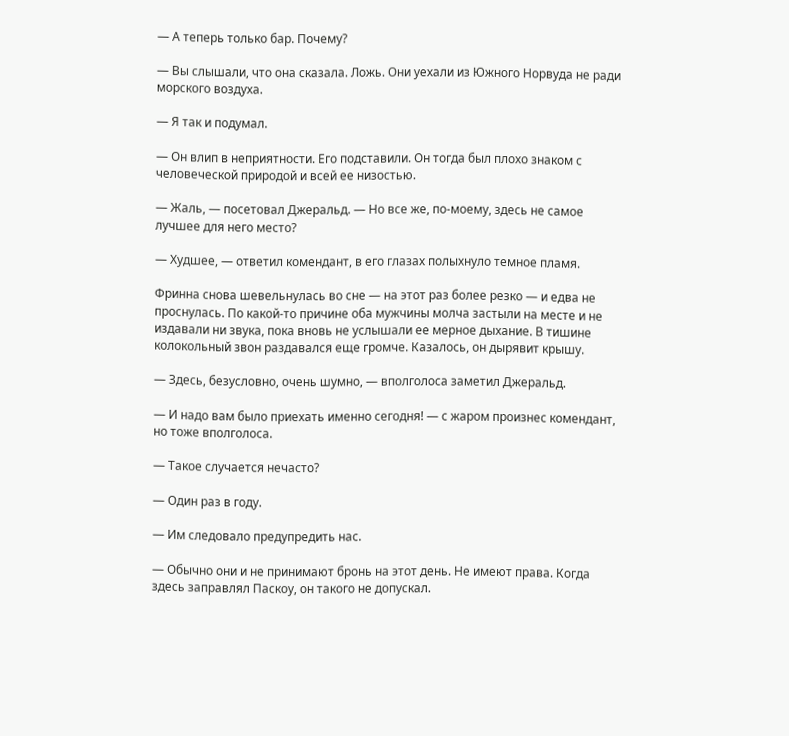— А теперь только бар. Почему?

— Вы слышали, что она сказала. Ложь. Они уехали из Южного Норвуда не ради морского воздуха.

— Я так и подумал.

— Он влип в неприятности. Его подставили. Он тогда был плохо знаком с человеческой природой и всей ее низостью.

— Жаль, — посетовал Джеральд. — Но все же, по-моему, здесь не самое лучшее для него место?

— Худшее, — ответил комендант, в его глазах полыхнуло темное пламя.

Фринна снова шевельнулась во сне — на этот раз более резко — и едва не проснулась. По какой-то причине оба мужчины молча застыли на месте и не издавали ни звука, пока вновь не услышали ее мерное дыхание. В тишине колокольный звон раздавался еще громче. Казалось, он дырявит крышу.

— Здесь, безусловно, очень шумно, — вполголоса заметил Джеральд.

— И надо вам было приехать именно сегодня! — с жаром произнес комендант, но тоже вполголоса.

— Такое случается нечасто?

— Один раз в году.

— Им следовало предупредить нас.

— Обычно они и не принимают бронь на этот день. Не имеют права. Когда здесь заправлял Паскоу, он такого не допускал.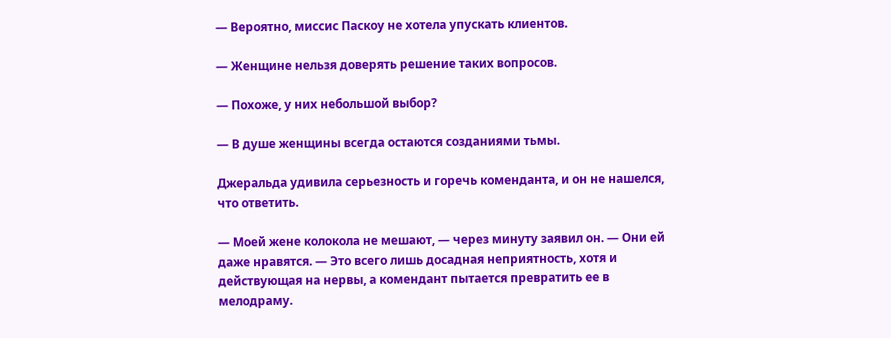— Вероятно, миссис Паскоу не хотела упускать клиентов.

— Женщине нельзя доверять решение таких вопросов.

— Похоже, у них небольшой выбор?

— В душе женщины всегда остаются созданиями тьмы.

Джеральда удивила серьезность и горечь коменданта, и он не нашелся, что ответить.

— Моей жене колокола не мешают, — через минуту заявил он. — Они ей даже нравятся. — Это всего лишь досадная неприятность, хотя и действующая на нервы, а комендант пытается превратить ее в мелодраму.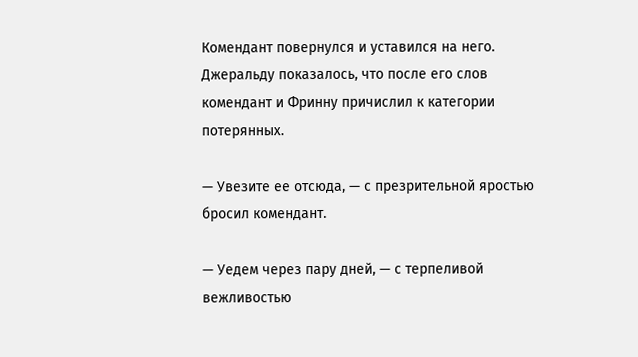Комендант повернулся и уставился на него. Джеральду показалось, что после его слов комендант и Фринну причислил к категории потерянных.

— Увезите ее отсюда, — с презрительной яростью бросил комендант.

— Уедем через пару дней, — с терпеливой вежливостью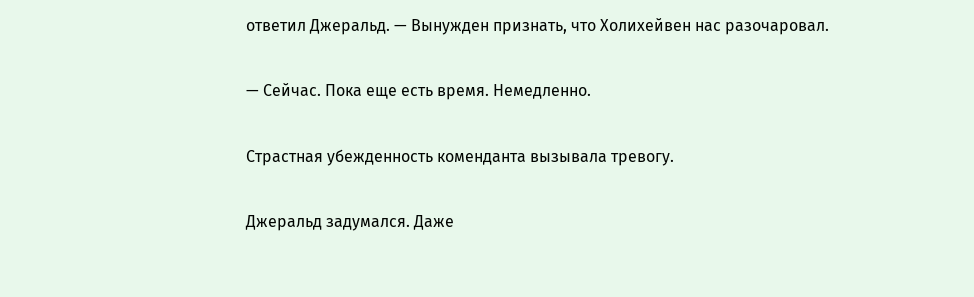ответил Джеральд. — Вынужден признать, что Холихейвен нас разочаровал.

— Сейчас. Пока еще есть время. Немедленно.

Страстная убежденность коменданта вызывала тревогу.

Джеральд задумался. Даже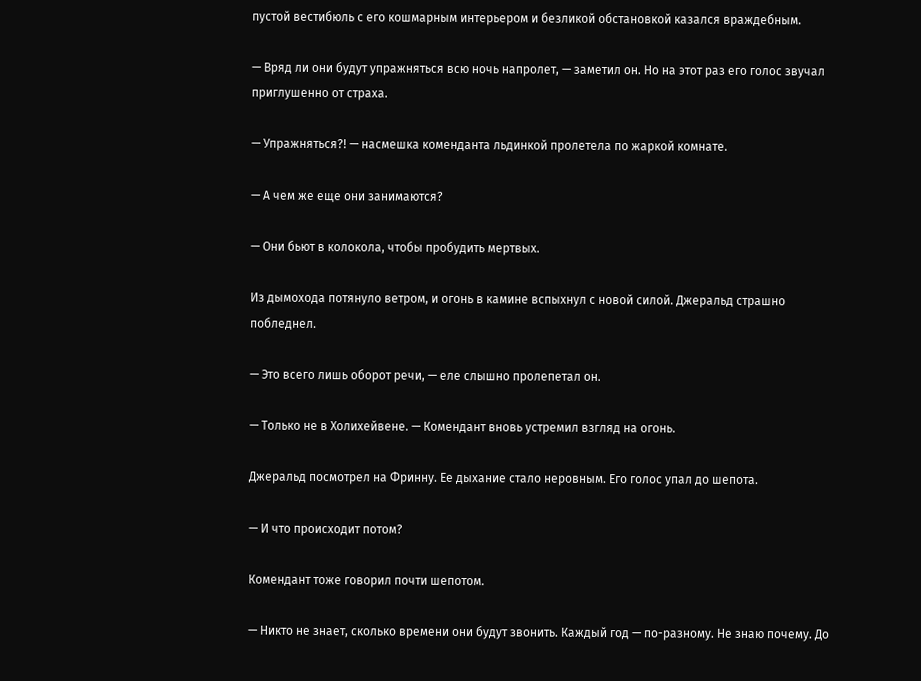пустой вестибюль с его кошмарным интерьером и безликой обстановкой казался враждебным.

— Вряд ли они будут упражняться всю ночь напролет, — заметил он. Но на этот раз его голос звучал приглушенно от страха.

— Упражняться?! — насмешка коменданта льдинкой пролетела по жаркой комнате.

— А чем же еще они занимаются?

— Они бьют в колокола, чтобы пробудить мертвых.

Из дымохода потянуло ветром, и огонь в камине вспыхнул с новой силой. Джеральд страшно побледнел.

— Это всего лишь оборот речи, — еле слышно пролепетал он.

— Только не в Холихейвене. — Комендант вновь устремил взгляд на огонь.

Джеральд посмотрел на Фринну. Ее дыхание стало неровным. Его голос упал до шепота.

— И что происходит потом?

Комендант тоже говорил почти шепотом.

— Никто не знает, сколько времени они будут звонить. Каждый год — по-разному. Не знаю почему. До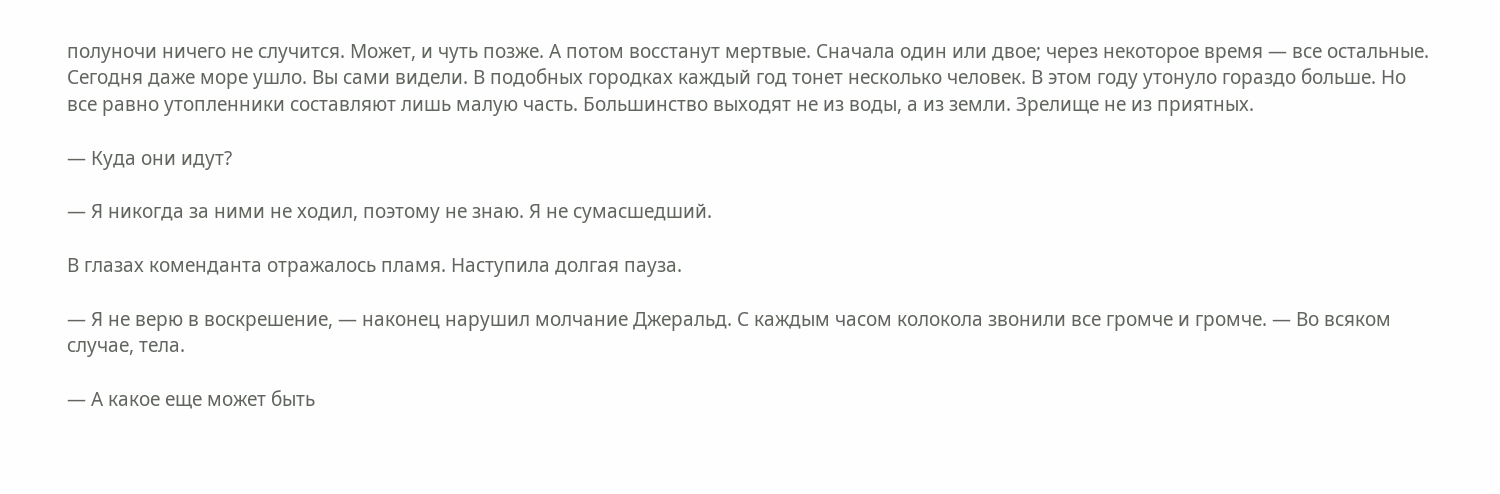полуночи ничего не случится. Может, и чуть позже. А потом восстанут мертвые. Сначала один или двое; через некоторое время — все остальные. Сегодня даже море ушло. Вы сами видели. В подобных городках каждый год тонет несколько человек. В этом году утонуло гораздо больше. Но все равно утопленники составляют лишь малую часть. Большинство выходят не из воды, а из земли. Зрелище не из приятных.

— Куда они идут?

— Я никогда за ними не ходил, поэтому не знаю. Я не сумасшедший.

В глазах коменданта отражалось пламя. Наступила долгая пауза.

— Я не верю в воскрешение, — наконец нарушил молчание Джеральд. С каждым часом колокола звонили все громче и громче. — Во всяком случае, тела.

— А какое еще может быть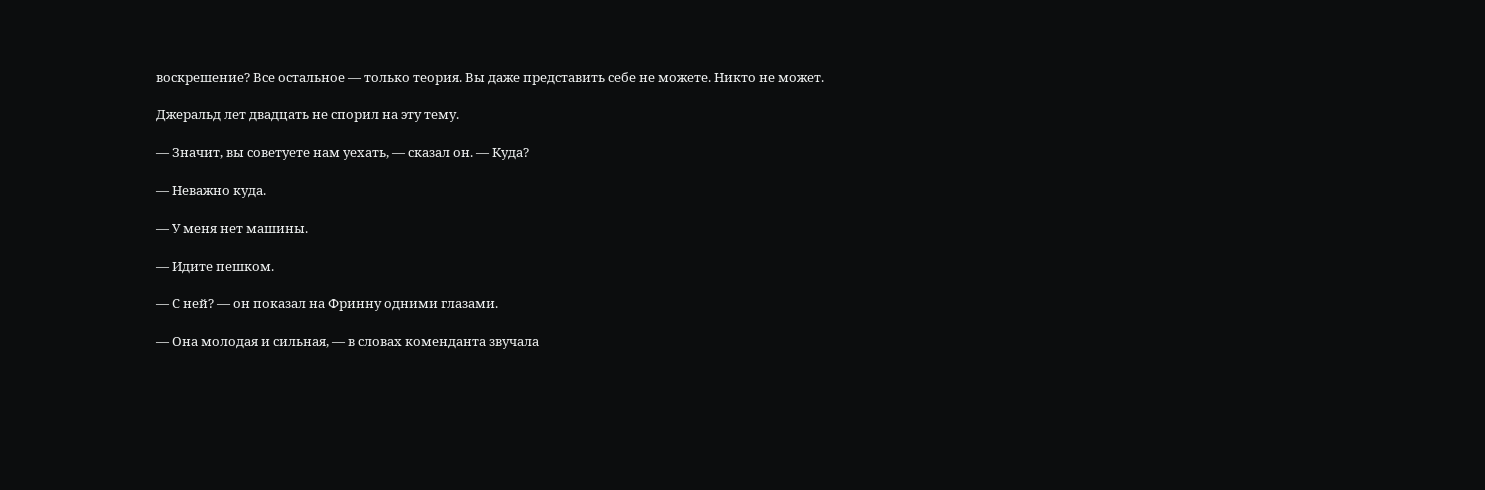воскрешение? Все остальное — только теория. Вы даже представить себе не можете. Никто не может.

Джеральд лет двадцать не спорил на эту тему.

— Значит, вы советуете нам уехать, — сказал он. — Куда?

— Неважно куда.

— У меня нет машины.

— Идите пешком.

— С ней? — он показал на Фринну одними глазами.

— Она молодая и сильная, — в словах коменданта звучала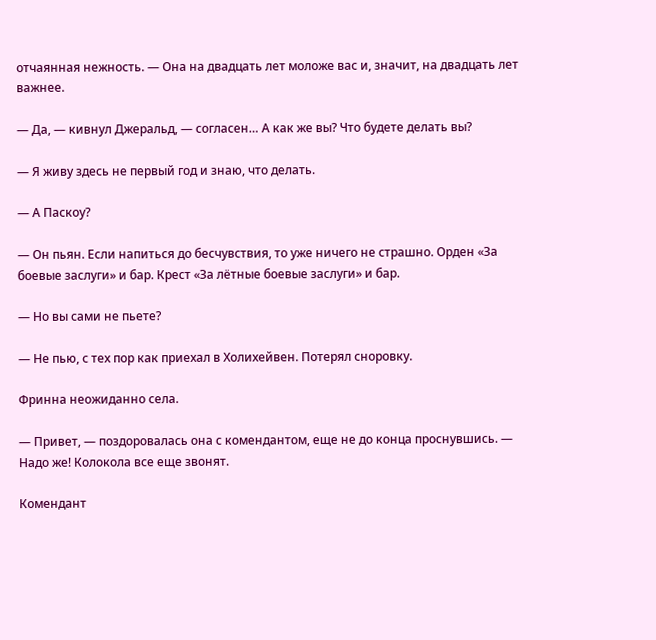отчаянная нежность. — Она на двадцать лет моложе вас и, значит, на двадцать лет важнее.

— Да, — кивнул Джеральд, — согласен… А как же вы? Что будете делать вы?

— Я живу здесь не первый год и знаю, что делать.

— А Паскоу?

— Он пьян. Если напиться до бесчувствия, то уже ничего не страшно. Орден «За боевые заслуги» и бар. Крест «За лётные боевые заслуги» и бар.

— Но вы сами не пьете?

— Не пью, с тех пор как приехал в Холихейвен. Потерял сноровку.

Фринна неожиданно села.

— Привет, — поздоровалась она с комендантом, еще не до конца проснувшись. — Надо же! Колокола все еще звонят.

Комендант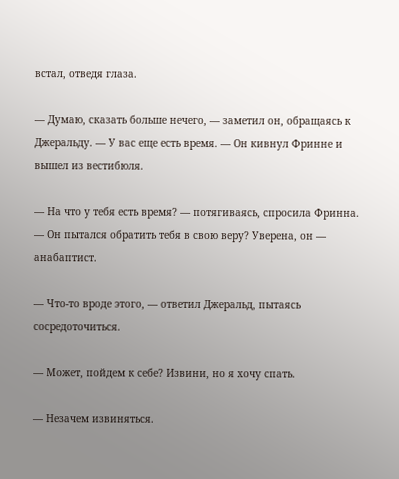встал, отведя глаза.

— Думаю, сказать больше нечего, — заметил он, обращаясь к Джеральду. — У вас еще есть время. — Он кивнул Фринне и вышел из вестибюля.

— На что у тебя есть время? — потягиваясь, спросила Фринна. — Он пытался обратить тебя в свою веру? Уверена, он — анабаптист.

— Что-то вроде этого, — ответил Джеральд, пытаясь сосредоточиться.

— Может, пойдем к себе? Извини, но я хочу спать.

— Незачем извиняться.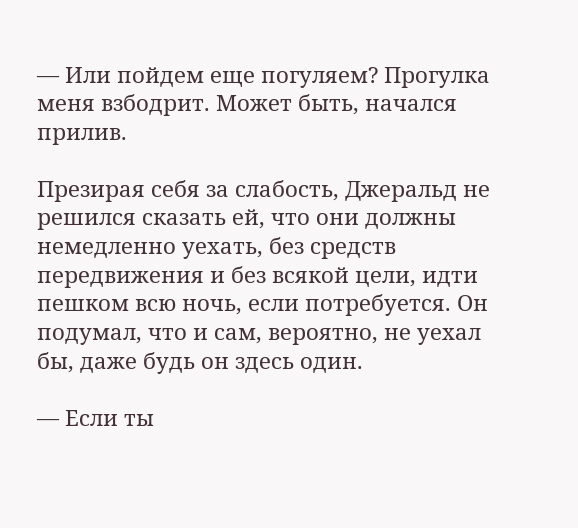— Или пойдем еще погуляем? Прогулка меня взбодрит. Может быть, начался прилив.

Презирая себя за слабость, Джеральд не решился сказать ей, что они должны немедленно уехать, без средств передвижения и без всякой цели, идти пешком всю ночь, если потребуется. Он подумал, что и сам, вероятно, не уехал бы, даже будь он здесь один.

— Если ты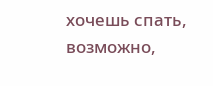хочешь спать, возможно,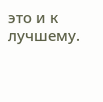это и к лучшему.